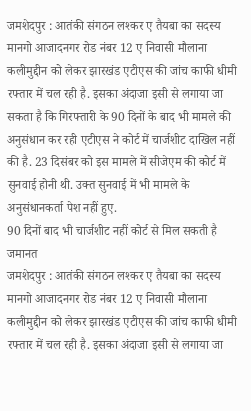जमशेदपुर : आतंकी संगठन लश्कर ए तैयबा का सदस्य मानगो आजादनगर रोड नंबर 12 ए निवासी मौलाना कलीमुद्दीन को लेकर झारखंड एटीएस की जांच काफी धीमी रफ्तार में चल रही है. इसका अंदाजा इसी से लगाया जा सकता है कि गिरफ्तारी के 90 दिनों के बाद भी मामले की अनुसंधान कर रही एटीएस ने कोर्ट में चार्जशीट दाखिल नहीं की है. 23 दिसंबर को इस मामले में सीजेएम की कोर्ट में सुनवाई होनी थी. उक्त सुनवाई में भी मामले के अनुसंधानकर्ता पेश नहीं हुए.
90 दिनों बाद भी चार्जशीट नहीं कोर्ट से मिल सकती है जमानत
जमशेदपुर : आतंकी संगठन लश्कर ए तैयबा का सदस्य मानगो आजादनगर रोड नंबर 12 ए निवासी मौलाना कलीमुद्दीन को लेकर झारखंड एटीएस की जांच काफी धीमी रफ्तार में चल रही है. इसका अंदाजा इसी से लगाया जा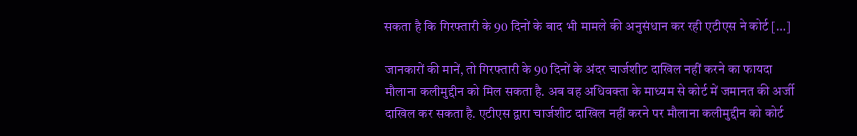सकता है कि गिरफ्तारी के 90 दिनों के बाद भी मामले की अनुसंधान कर रही एटीएस ने कोर्ट […]

जानकारों की मानें, तो गिरफ्तारी के 90 दिनों के अंदर चार्जशीट दाखिल नहीं करने का फायदा मौलाना कलीमुद्दीन को मिल सकता है. अब वह अधिवक्ता के माध्यम से कोर्ट में जमानत की अर्जी दाखिल कर सकता है. एटीएस द्वारा चार्जशीट दाखिल नहीं करने पर मौलाना कलीमुद्दीन को कोर्ट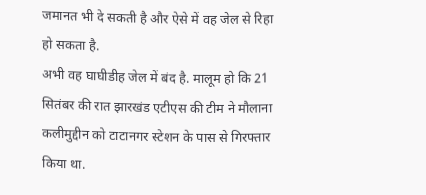जमानत भी दे सकती है और ऐसे में वह जेल से रिहा हो सकता है.
अभी वह घाघीडीह जेल में बंद है. मालूम हो कि 21 सितंबर की रात झारखंड एटीएस की टीम ने मौलाना कलीमुद्दीन को टाटानगर स्टेशन के पास से गिरफ्तार किया था.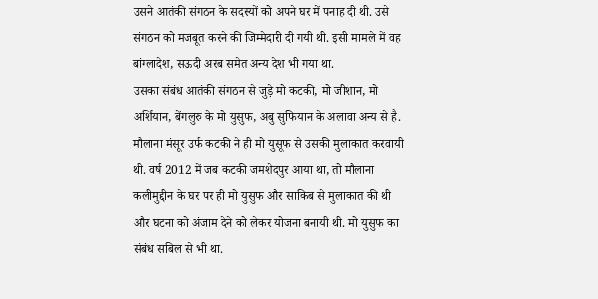उसने आतंकी संगठन के सदस्यों को अपने घर में पनाह दी थी. उसे संगठन को मजबूत करने की जिम्मेदारी दी गयी थी. इसी मामले में वह बांग्लादेश, सऊदी अरब समेत अन्य देश भी गया था.
उसका संबंध आतंकी संगठन से जुड़े मो कटकी, मो जीशान, मो अर्शियान, बेंगलुरु के मो युसुफ, अबु सुफियान के अलावा अन्य से है. मौलाना मंसूर उर्फ कटकी ने ही मो युसूफ से उसकी मुलाकात करवायी थी. वर्ष 2012 में जब कटकी जमशेदपुर आया था, तो मौलाना कलीमुद्दीन के घर पर ही मो युसुफ और साकिब से मुलाकात की थी और घटना को अंजाम देने को लेकर योजना बनायी थी. मो युसुफ का संबंध सबिल से भी था.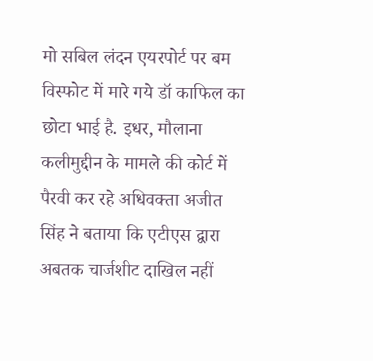मो सबिल लंदन एयरपोर्ट पर बम विस्फोट में मारे गये डॉ काफिल का छोटा भाई है. इधर, मौलाना कलीमुद्दीन के मामले की कोर्ट में पैरवी कर रहे अधिवक्ता अजीत सिंह ने बताया कि एटीएस द्वारा अबतक चार्जशीट दाखिल नहीं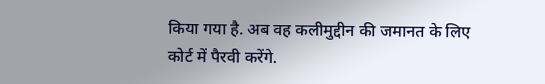किया गया है. अब वह कलीमुद्दीन की जमानत के लिए कोर्ट में पैरवी करेंगे.